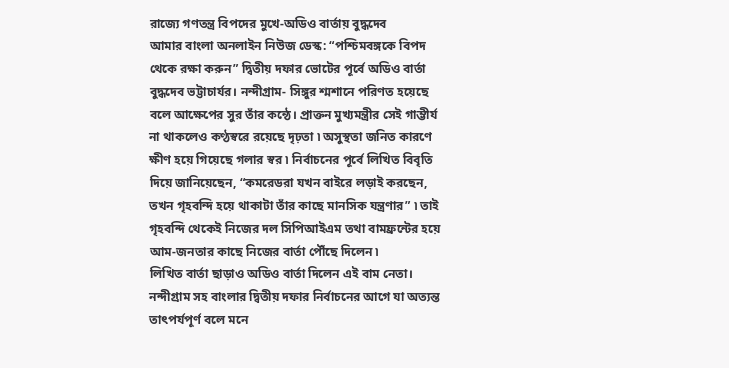রাজ্যে গণতন্ত্র বিপদের মুখে-অডিও বার্তায় বুদ্ধদেব
আমার বাংলা অনলাইন নিউজ ডেস্ক: “পশ্চিমবঙ্গকে বিপদ থেকে রক্ষা করুন” দ্বিতীয় দফার ভোটের পূর্বে অডিও বার্তা বুদ্ধদেব ভট্টাচার্যর। নন্দীগ্রাম- সিঙ্গুর শ্মশানে পরিণত হয়েছে বলে আক্ষেপের সুর তাঁর কন্ঠে। প্রাক্তন মুখ্যমন্ত্রীর সেই গাম্ভীর্য না থাকলেও কণ্ঠস্বরে রয়েছে দৃঢ়তা ৷ অসুস্থতা জনিত কারণে ক্ষীণ হয়ে গিয়েছে গলার স্বর ৷ নির্বাচনের পূর্বে লিখিত বিবৃতি দিয়ে জানিয়েছেন, “কমরেডরা যখন বাইরে লড়াই করছেন, তখন গৃহবন্দি হয়ে থাকাটা তাঁর কাছে মানসিক যন্ত্রণার” ৷ তাই গৃহবন্দি থেকেই নিজের দল সিপিআইএম তথা বামফ্রন্টের হয়ে আম-জনতার কাছে নিজের বার্তা পৌঁছে দিলেন ৷
লিখিত বার্তা ছাড়াও অডিও বার্তা দিলেন এই বাম নেতা। নন্দীগ্রাম সহ বাংলার দ্বিতীয় দফার নির্বাচনের আগে যা অত্যন্ত তাৎপর্যপূর্ণ বলে মনে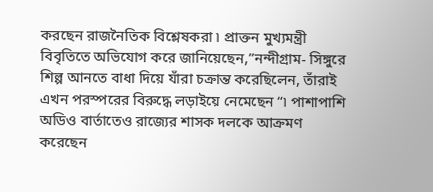করছেন রাজনৈতিক বিশ্লেষকরা ৷ প্রাক্তন মুখ্যমন্ত্রী বিবৃতিতে অভিযোগ করে জানিয়েছেন,”নন্দীগ্রাম- সিঙ্গুরে শিল্প আনতে বাধা দিয়ে যাঁরা চক্রান্ত করেছিলেন, তাঁরাই এখন পরস্পরের বিরুদ্ধে লড়াইয়ে নেমেছেন “৷ পাশাপাশি অডিও বার্তাতেও রাজ্যের শাসক দলকে আক্রমণ করেছেন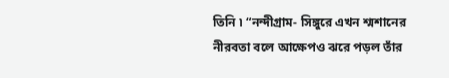তিনি ৷ “নন্দীগ্রাম- সিঙ্গুরে এখন শ্মশানের নীরবতা বলে আক্ষেপও ঝরে পড়ল তাঁর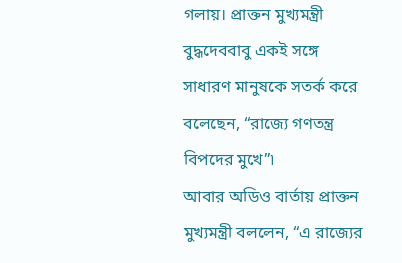গলায়। প্রাক্তন মুখ্যমন্ত্রী বুদ্ধদেববাবু একই সঙ্গে সাধারণ মানুষকে সতর্ক করে বলেছেন, “রাজ্যে গণতন্ত্র বিপদের মুখে”৷
আবার অডিও বার্তায় প্রাক্তন মুখ্যমন্ত্রী বললেন, “এ রাজ্যের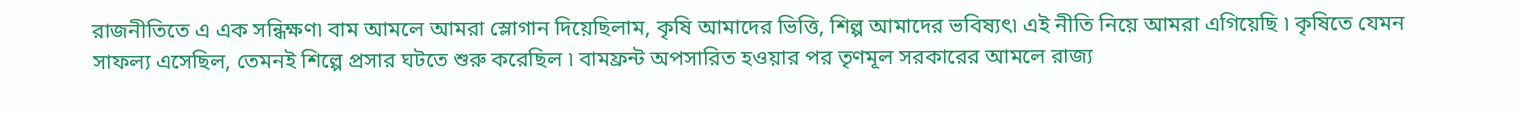রাজনীতিতে এ এক সন্ধিক্ষণ৷ বাম আমলে আমরা স্লোগান দিয়েছিলাম, কৃষি আমাদের ভিত্তি, শিল্প আমাদের ভবিষ্যৎ৷ এই নীতি নিয়ে আমরা এগিয়েছি ৷ কৃষিতে যেমন সাফল্য এসেছিল, তেমনই শিল্পে প্রসার ঘটতে শুরু করেছিল ৷ বামফ্রন্ট অপসারিত হওয়ার পর তৃণমূল সরকারের আমলে রাজ্য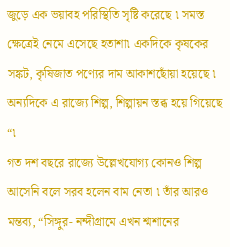জুড়ে এক ভয়াবহ পরিস্থিতি সৃষ্টি করেছে ৷ সমস্ত ক্ষেত্রেই নেমে এসেছে হতাশা৷ একদিকে কৃষকের সঙ্কট, কৃষিজাত পণ্যের দাম আকাশছোঁয়া হয়েছে ৷ অন্যদিকে এ রাজ্যে শিল্প, শিল্পায়ন স্তব্ধ হয়ে গিয়েছে “৷
গত দশ বছরে রাজ্যে উল্লেখযোগ্য কোনও শিল্প আসেনি বলে সরব হলেন বাম নেতা ৷ তাঁর আরও মন্তব্য, “সিঙ্গুর- নন্দীগ্রামে এখন শ্মশানের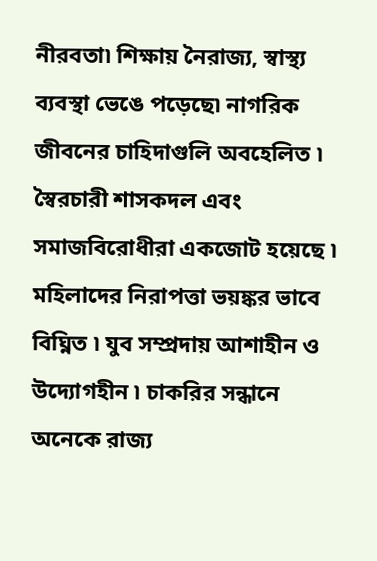নীরবতা৷ শিক্ষায় নৈরাজ্য, স্বাস্থ্য ব্যবস্থা ভেঙে পড়েছে৷ নাগরিক জীবনের চাহিদাগুলি অবহেলিত ৷ স্বৈরচারী শাসকদল এবং সমাজবিরোধীরা একজোট হয়েছে ৷ মহিলাদের নিরাপত্তা ভয়ঙ্কর ভাবে বিঘ্নিত ৷ যুব সম্প্রদায় আশাহীন ও উদ্যোগহীন ৷ চাকরির সন্ধানে অনেকে রাজ্য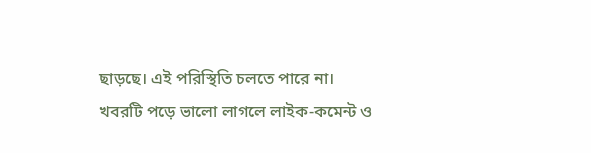ছাড়ছে। এই পরিস্থিতি চলতে পারে না।
খবরটি পড়ে ভালো লাগলে লাইক-কমেন্ট ও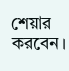শেয়ার করবেন।